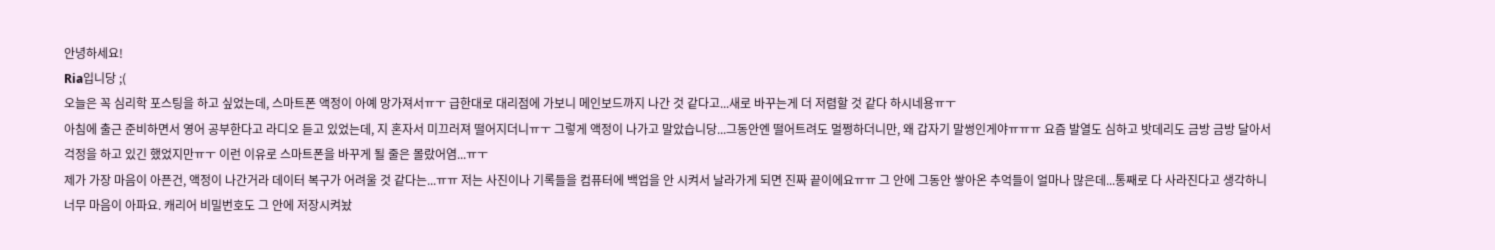안녕하세요!
Ria입니당 ;(
오늘은 꼭 심리학 포스팅을 하고 싶었는데, 스마트폰 액정이 아예 망가져서ㅠㅜ 급한대로 대리점에 가보니 메인보드까지 나간 것 같다고...새로 바꾸는게 더 저렴할 것 같다 하시네용ㅠㅜ
아침에 출근 준비하면서 영어 공부한다고 라디오 듣고 있었는데, 지 혼자서 미끄러져 떨어지더니ㅠㅜ 그렇게 액정이 나가고 말았습니당...그동안엔 떨어트려도 멀쩡하더니만, 왜 갑자기 말썽인게야ㅠㅠㅠ 요즘 발열도 심하고 밧데리도 금방 금방 달아서 걱정을 하고 있긴 했었지만ㅠㅜ 이런 이유로 스마트폰을 바꾸게 될 줄은 몰랐어염...ㅠㅜ
제가 가장 마음이 아픈건, 액정이 나간거라 데이터 복구가 어려울 것 같다는...ㅠㅠ 저는 사진이나 기록들을 컴퓨터에 백업을 안 시켜서 날라가게 되면 진짜 끝이에요ㅠㅠ 그 안에 그동안 쌓아온 추억들이 얼마나 많은데...통째로 다 사라진다고 생각하니 너무 마음이 아파요. 캐리어 비밀번호도 그 안에 저장시켜놨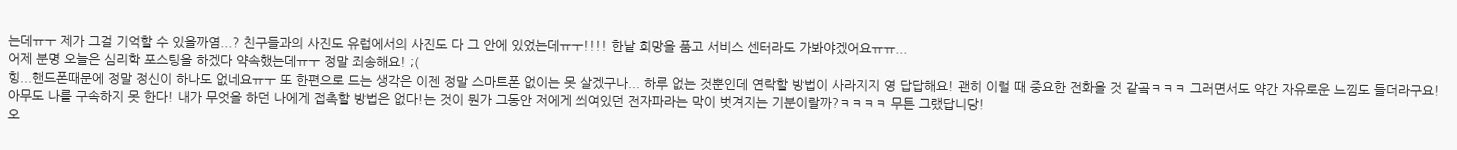는데ㅠㅜ 제가 그걸 기억할 수 있을까염...? 친구들과의 사진도 유럽에서의 사진도 다 그 안에 있었는데ㅠㅜ!!!! 한낱 희망을 품고 서비스 센터라도 가봐야겠어요ㅠㅠ...
어제 분명 오늘은 심리학 포스팅을 하겠다 약속했는데ㅠㅜ 정말 죄송해요! ;(
힝...핸드폰때문에 정말 정신이 하나도 없네요ㅠㅜ 또 한편으로 드는 생각은 이젠 정말 스마트폰 없이는 못 살겠구나... 하루 없는 것뿐인데 연락할 방법이 사라지지 영 답답해요! 괜히 이럴 때 중요한 전화올 것 같곸ㅋㅋㅋ 그러면서도 약간 자유로운 느낌도 들더라구요! 아무도 나를 구속하지 못 한다! 내가 무엇을 하던 나에게 접촉할 방법은 없다!는 것이 뭔가 그동안 저에게 씌여있던 전자파라는 막이 벗겨지는 기분이랄까?ㅋㅋㅋㅋ 무튼 그랬답니당!
오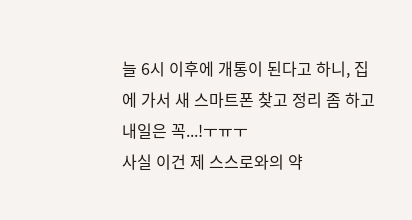늘 6시 이후에 개통이 된다고 하니, 집에 가서 새 스마트폰 찾고 정리 좀 하고 내일은 꼭...!ㅜㅠㅜ
사실 이건 제 스스로와의 약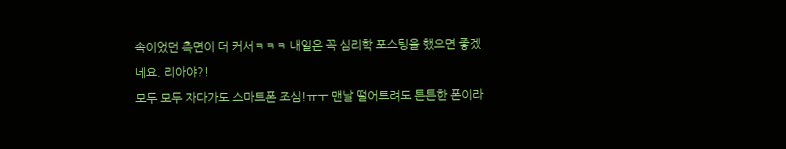속이었던 측면이 더 커서ㅋㅋㅋ 내일은 꼭 심리학 포스팅을 했으면 좋겠네요. 리아야?!
모두 모두 자다가도 스마트폰 조심!ㅠㅜ 맨날 떨어트려도 튼튼한 폰이라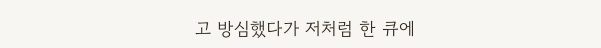고 방심했다가 저처럼 한 큐에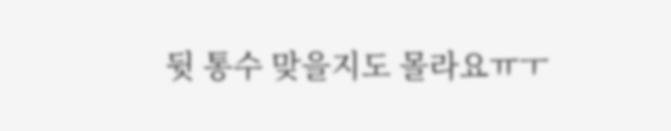뒷 통수 맞을지도 몰라요ㅠㅜ